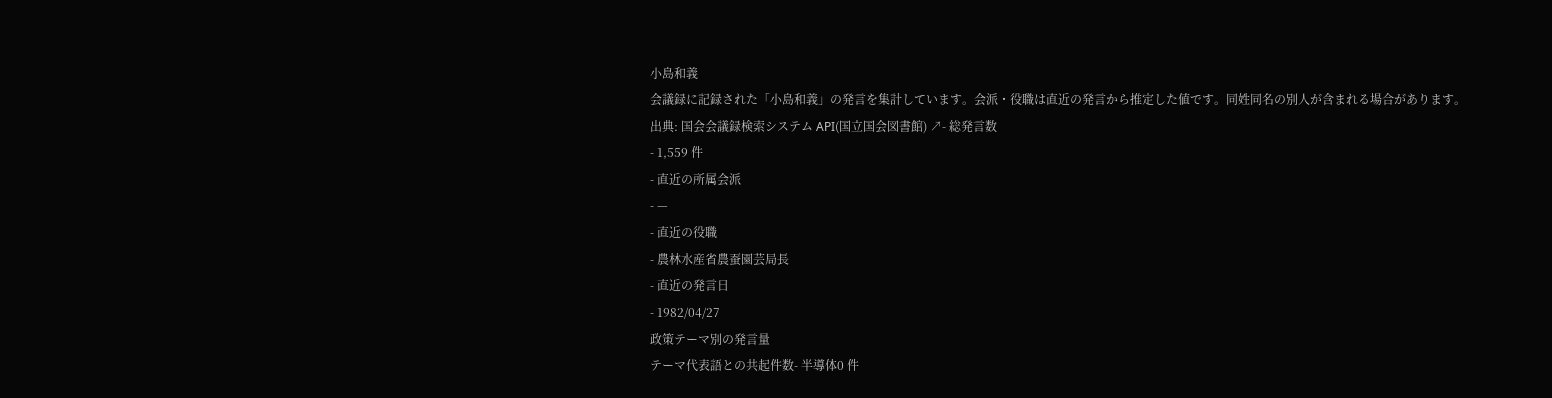小島和義
会議録に記録された「小島和義」の発言を集計しています。会派・役職は直近の発言から推定した値です。同姓同名の別人が含まれる場合があります。
出典: 国会会議録検索システム API(国立国会図書館) ↗- 総発言数
- 1,559 件
- 直近の所属会派
- —
- 直近の役職
- 農林水産省農蚕園芸局長
- 直近の発言日
- 1982/04/27
政策テーマ別の発言量
テーマ代表語との共起件数- 半導体0 件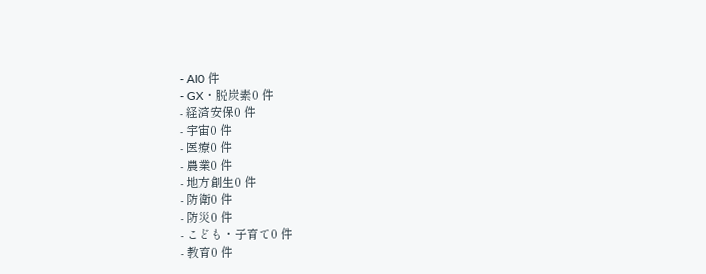- AI0 件
- GX・脱炭素0 件
- 経済安保0 件
- 宇宙0 件
- 医療0 件
- 農業0 件
- 地方創生0 件
- 防衛0 件
- 防災0 件
- こども・子育て0 件
- 教育0 件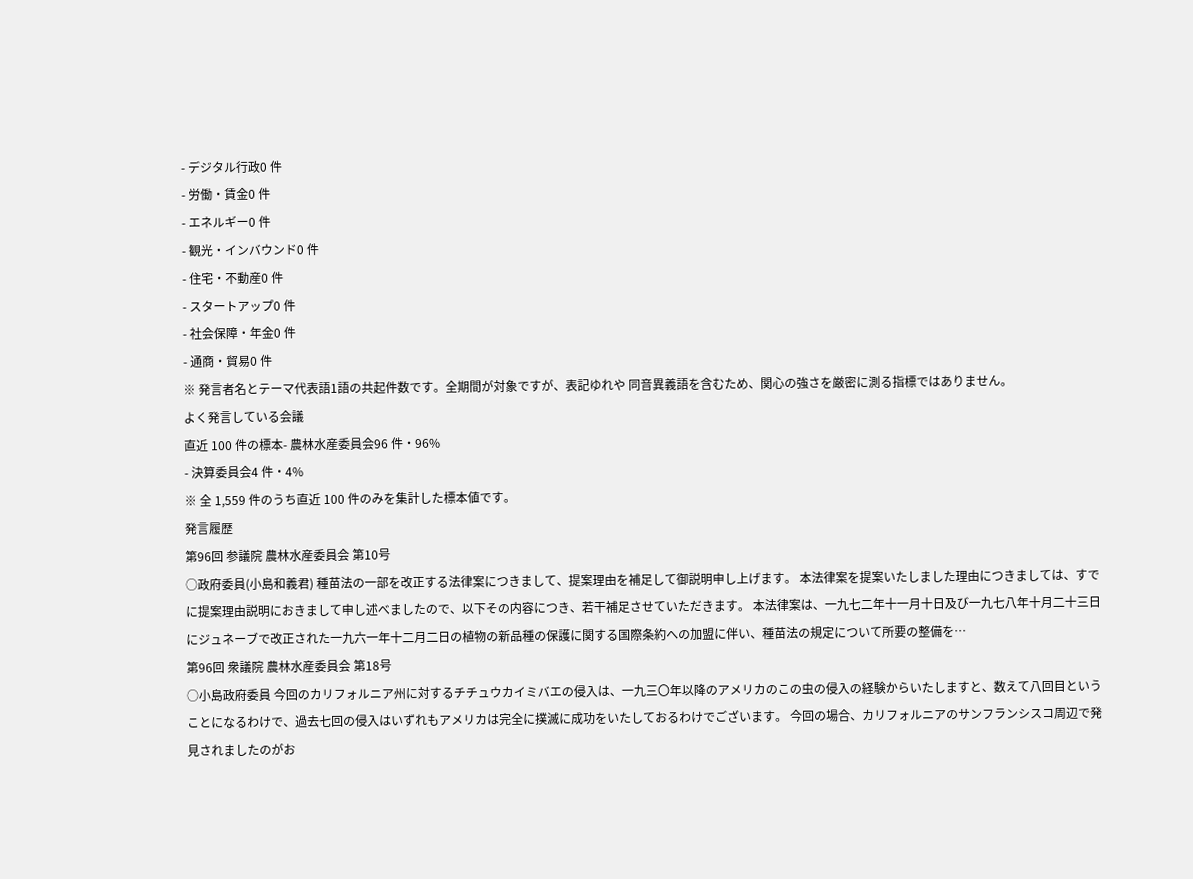- デジタル行政0 件
- 労働・賃金0 件
- エネルギー0 件
- 観光・インバウンド0 件
- 住宅・不動産0 件
- スタートアップ0 件
- 社会保障・年金0 件
- 通商・貿易0 件
※ 発言者名とテーマ代表語1語の共起件数です。全期間が対象ですが、表記ゆれや 同音異義語を含むため、関心の強さを厳密に測る指標ではありません。
よく発言している会議
直近 100 件の標本- 農林水産委員会96 件・96%
- 決算委員会4 件・4%
※ 全 1,559 件のうち直近 100 件のみを集計した標本値です。
発言履歴
第96回 参議院 農林水産委員会 第10号
○政府委員(小島和義君) 種苗法の一部を改正する法律案につきまして、提案理由を補足して御説明申し上げます。 本法律案を提案いたしました理由につきましては、すでに提案理由説明におきまして申し述べましたので、以下その内容につき、若干補足させていただきます。 本法律案は、一九七二年十一月十日及び一九七八年十月二十三日にジュネーブで改正された一九六一年十二月二日の植物の新品種の保護に関する国際条約への加盟に伴い、種苗法の規定について所要の整備を…
第96回 衆議院 農林水産委員会 第18号
○小島政府委員 今回のカリフォルニア州に対するチチュウカイミバエの侵入は、一九三〇年以降のアメリカのこの虫の侵入の経験からいたしますと、数えて八回目ということになるわけで、過去七回の侵入はいずれもアメリカは完全に撲滅に成功をいたしておるわけでございます。 今回の場合、カリフォルニアのサンフランシスコ周辺で発見されましたのがお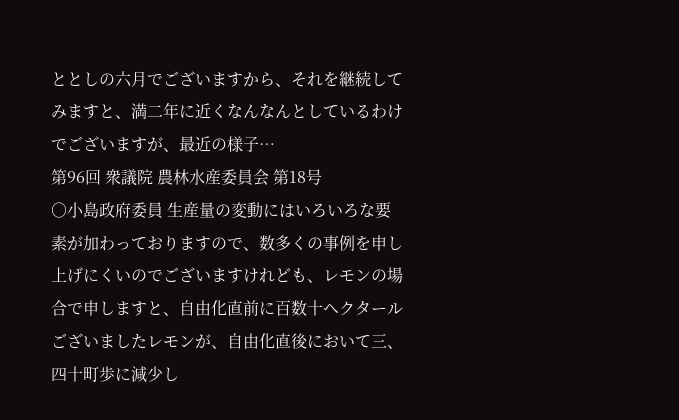ととしの六月でございますから、それを継続してみますと、満二年に近くなんなんとしているわけでございますが、最近の様子…
第96回 衆議院 農林水産委員会 第18号
○小島政府委員 生産量の変動にはいろいろな要素が加わっておりますので、数多くの事例を申し上げにくいのでございますけれども、レモンの場合で申しますと、自由化直前に百数十ヘクタールございましたレモンが、自由化直後において三、四十町歩に減少し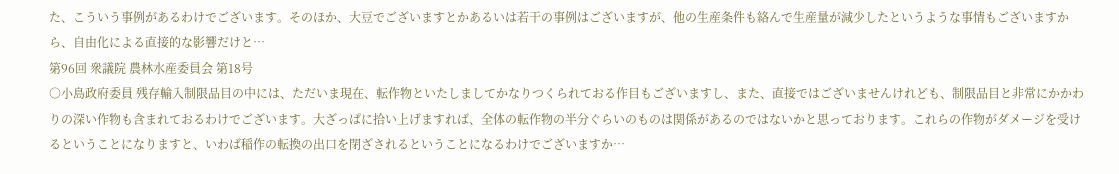た、こういう事例があるわけでございます。そのほか、大豆でございますとかあるいは若干の事例はございますが、他の生産条件も絡んで生産量が減少したというような事情もございますから、自由化による直接的な影響だけと…
第96回 衆議院 農林水産委員会 第18号
○小島政府委員 残存輸入制限品目の中には、ただいま現在、転作物といたしましてかなりつくられておる作目もございますし、また、直接ではございませんけれども、制限品目と非常にかかわりの深い作物も含まれておるわけでございます。大ざっぱに拾い上げますれば、全体の転作物の半分ぐらいのものは関係があるのではないかと思っております。これらの作物がダメージを受けるということになりますと、いわば稲作の転換の出口を閉ざされるということになるわけでございますか…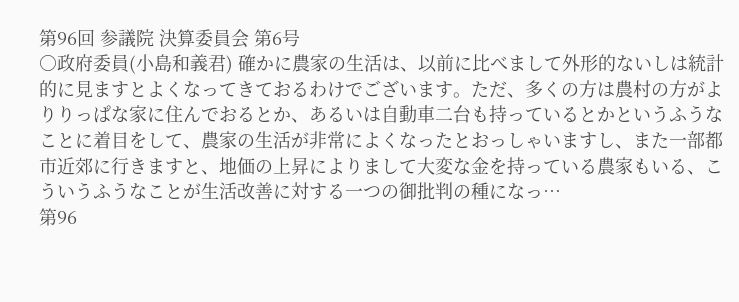第96回 参議院 決算委員会 第6号
○政府委員(小島和義君) 確かに農家の生活は、以前に比べまして外形的ないしは統計的に見ますとよくなってきておるわけでございます。ただ、多くの方は農村の方がよりりっぱな家に住んでおるとか、あるいは自動車二台も持っているとかというふうなことに着目をして、農家の生活が非常によくなったとおっしゃいますし、また一部都市近郊に行きますと、地価の上昇によりまして大変な金を持っている農家もいる、こういうふうなことが生活改善に対する一つの御批判の種になっ…
第96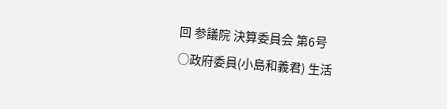回 参議院 決算委員会 第6号
○政府委員(小島和義君) 生活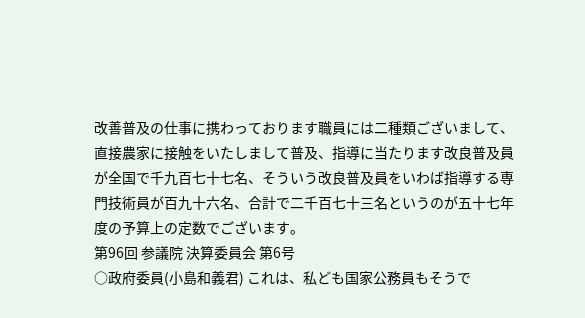改善普及の仕事に携わっております職員には二種類ございまして、直接農家に接触をいたしまして普及、指導に当たります改良普及員が全国で千九百七十七名、そういう改良普及員をいわば指導する専門技術員が百九十六名、合計で二千百七十三名というのが五十七年度の予算上の定数でございます。
第96回 参議院 決算委員会 第6号
○政府委員(小島和義君) これは、私ども国家公務員もそうで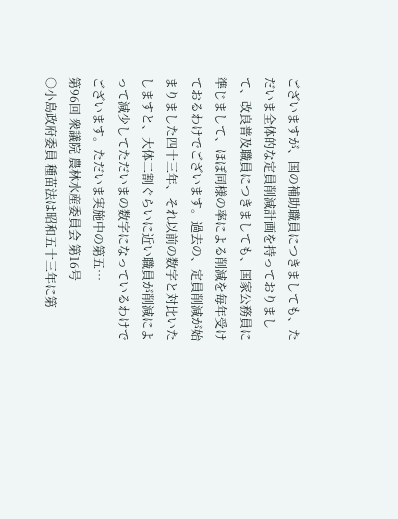ございますが、国の補助職員につきましても、ただいま全体的な定員削減計画を持っておりまして、改良普及職員につきましても、国家公務員に準じまして、ほぼ同様の率による削減を毎年受けておるわけでございます。過去の、定員削減が始まりました四十三年、それ以前の数字と対比いたしますと、大体二割ぐらいに近い職員が削減によって減少してただいまの数字になっているわけでございます。ただいま実施中の第五…
第96回 衆議院 農林水産委員会 第16号
○小島政府委員 種苗法は昭和五十三年に第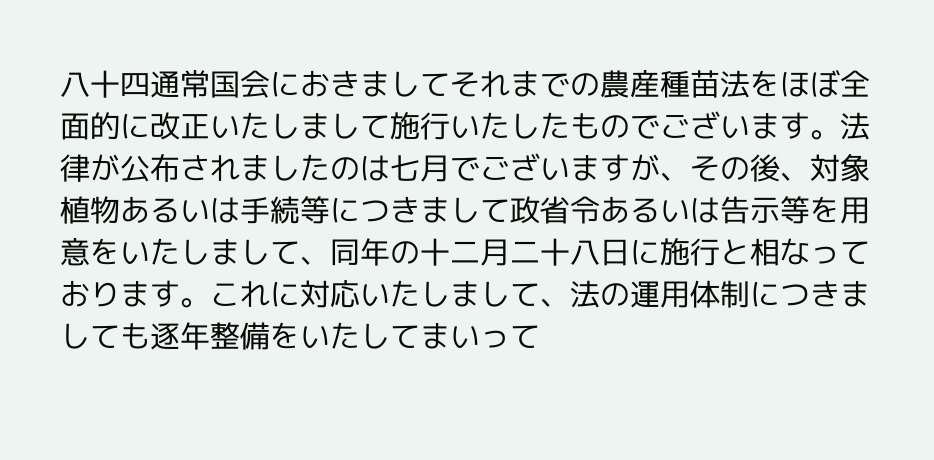八十四通常国会におきましてそれまでの農産種苗法をほぼ全面的に改正いたしまして施行いたしたものでございます。法律が公布されましたのは七月でございますが、その後、対象植物あるいは手続等につきまして政省令あるいは告示等を用意をいたしまして、同年の十二月二十八日に施行と相なっております。これに対応いたしまして、法の運用体制につきましても逐年整備をいたしてまいって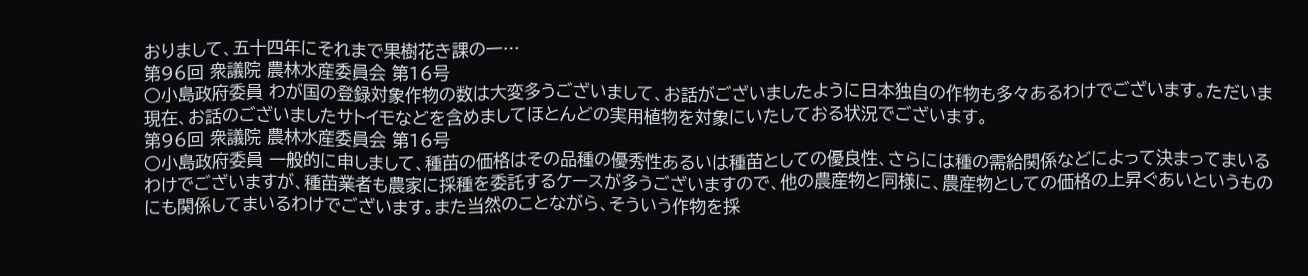おりまして、五十四年にそれまで果樹花き課の一…
第96回 衆議院 農林水産委員会 第16号
○小島政府委員 わが国の登録対象作物の数は大変多うございまして、お話がございましたように日本独自の作物も多々あるわけでございます。ただいま現在、お話のございましたサトイモなどを含めましてほとんどの実用植物を対象にいたしておる状況でございます。
第96回 衆議院 農林水産委員会 第16号
○小島政府委員 一般的に申しまして、種苗の価格はその品種の優秀性あるいは種苗としての優良性、さらには種の需給関係などによって決まってまいるわけでございますが、種苗業者も農家に採種を委託するケースが多うございますので、他の農産物と同様に、農産物としての価格の上昇ぐあいというものにも関係してまいるわけでございます。また当然のことながら、そういう作物を採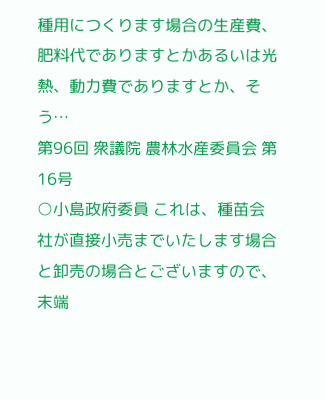種用につくります場合の生産費、肥料代でありますとかあるいは光熱、動力費でありますとか、そう…
第96回 衆議院 農林水産委員会 第16号
○小島政府委員 これは、種苗会社が直接小売までいたします場合と卸売の場合とございますので、末端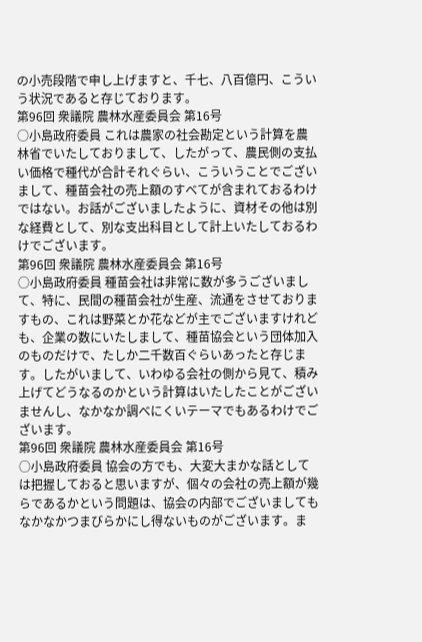の小売段階で申し上げますと、千七、八百億円、こういう状況であると存じております。
第96回 衆議院 農林水産委員会 第16号
○小島政府委員 これは農家の社会勘定という計算を農林省でいたしておりまして、したがって、農民側の支払い価格で種代が合計それぐらい、こういうことでございまして、種苗会社の売上額のすべてが含まれておるわけではない。お話がございましたように、資材その他は別な経費として、別な支出科目として計上いたしておるわけでございます。
第96回 衆議院 農林水産委員会 第16号
○小島政府委員 種苗会社は非常に数が多うございまして、特に、民間の種苗会社が生産、流通をさせておりますもの、これは野菜とか花などが主でございますけれども、企業の数にいたしまして、種苗協会という団体加入のものだけで、たしか二千数百ぐらいあったと存じます。したがいまして、いわゆる会社の側から見て、積み上げてどうなるのかという計算はいたしたことがございませんし、なかなか調べにくいテーマでもあるわけでございます。
第96回 衆議院 農林水産委員会 第16号
○小島政府委員 協会の方でも、大変大まかな話としては把握しておると思いますが、個々の会社の売上額が幾らであるかという問題は、協会の内部でございましてもなかなかつまびらかにし得ないものがございます。ま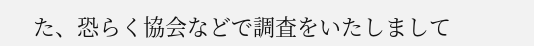た、恐らく協会などで調査をいたしまして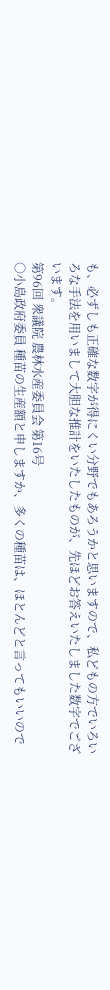も、必ずしも正確な数字が得にくい分野でもあろうかと思いますので、私どもの方でいろいろな手法を用いまして大胆な推計をいたしたものが、先ほどお答えいたしました数字でございます。
第96回 衆議院 農林水産委員会 第16号
○小島政府委員 種苗の生産額と申しますか、多くの種苗は、ほとんどと言ってもいいので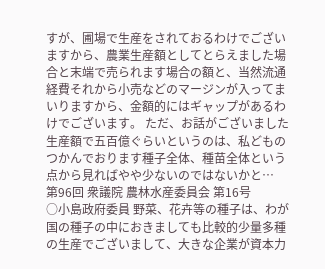すが、圃場で生産をされておるわけでございますから、農業生産額としてとらえました場合と末端で売られます場合の額と、当然流通経費それから小売などのマージンが入ってまいりますから、金額的にはギャップがあるわけでございます。 ただ、お話がございました生産額で五百億ぐらいというのは、私どものつかんでおります種子全体、種苗全体という点から見ればやや少ないのではないかと…
第96回 衆議院 農林水産委員会 第16号
○小島政府委員 野菜、花卉等の種子は、わが国の種子の中におきましても比較的少量多種の生産でございまして、大きな企業が資本力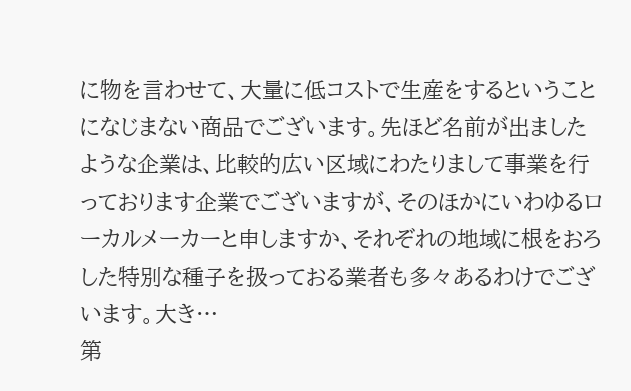に物を言わせて、大量に低コストで生産をするということになじまない商品でございます。先ほど名前が出ましたような企業は、比較的広い区域にわたりまして事業を行っております企業でございますが、そのほかにいわゆるローカルメーカーと申しますか、それぞれの地域に根をおろした特別な種子を扱っておる業者も多々あるわけでございます。大き…
第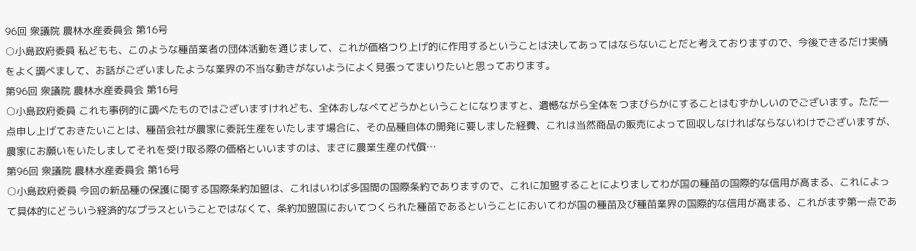96回 衆議院 農林水産委員会 第16号
○小島政府委員 私どもも、このような種苗業者の団体活動を通じまして、これが価格つり上げ的に作用するということは決してあってはならないことだと考えておりますので、今後できるだけ実情をよく調べまして、お話がございましたような業界の不当な動きがないようによく見張ってまいりたいと思っております。
第96回 衆議院 農林水産委員会 第16号
○小島政府委員 これも事例的に調べたものではございますけれども、全体おしなべてどうかということになりますと、遺憾ながら全体をつまびらかにすることはむずかしいのでございます。ただ一点申し上げておきたいことは、種苗会社が農家に委託生産をいたします場合に、その品種自体の開発に要しました経費、これは当然商品の販売によって回収しなければならないわけでございますが、農家にお願いをいたしましてそれを受け取る際の価格といいますのは、まさに農業生産の代償…
第96回 衆議院 農林水産委員会 第16号
○小島政府委員 今回の新品種の保護に関する国際条約加盟は、これはいわば多国間の国際条約でありますので、これに加盟することによりましてわが国の種苗の国際的な信用が高まる、これによって具体的にどういう経済的なプラスということではなくて、条約加盟国においてつくられた種苗であるということにおいてわが国の種苗及び種苗業界の国際的な信用が高まる、これがまず第一点であ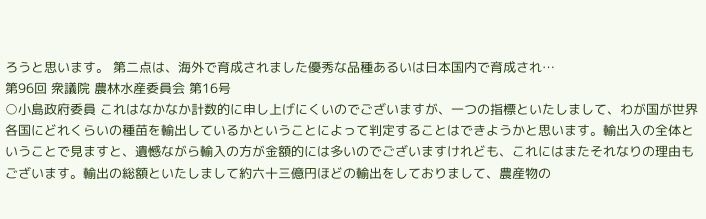ろうと思います。 第二点は、海外で育成されました優秀な品種あるいは日本国内で育成され…
第96回 衆議院 農林水産委員会 第16号
○小島政府委員 これはなかなか計数的に申し上げにくいのでございますが、一つの指標といたしまして、わが国が世界各国にどれくらいの種苗を輸出しているかということによって判定することはできようかと思います。輸出入の全体ということで見ますと、遺憾ながら輸入の方が金額的には多いのでございますけれども、これにはまたそれなりの理由もございます。輸出の総額といたしまして約六十三億円ほどの輸出をしておりまして、農産物の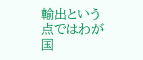輸出という点ではわが国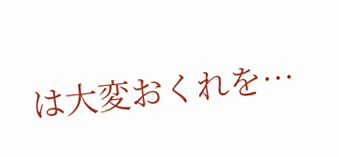は大変おくれを…